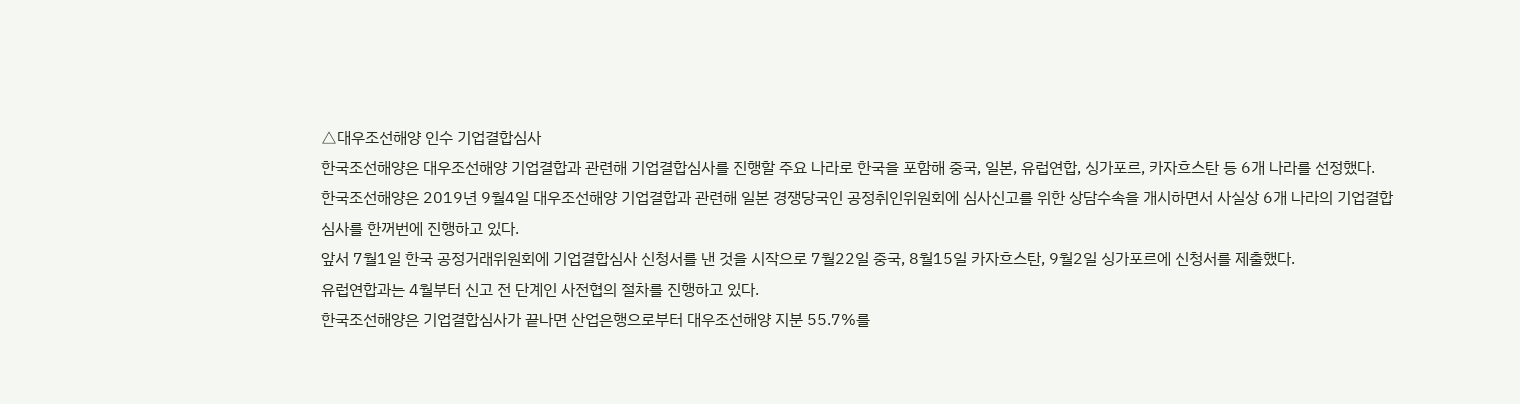△대우조선해양 인수 기업결합심사
한국조선해양은 대우조선해양 기업결합과 관련해 기업결합심사를 진행할 주요 나라로 한국을 포함해 중국, 일본, 유럽연합, 싱가포르, 카자흐스탄 등 6개 나라를 선정했다.
한국조선해양은 2019년 9월4일 대우조선해양 기업결합과 관련해 일본 경쟁당국인 공정취인위원회에 심사신고를 위한 상담수속을 개시하면서 사실상 6개 나라의 기업결합심사를 한꺼번에 진행하고 있다.
앞서 7월1일 한국 공정거래위원회에 기업결합심사 신청서를 낸 것을 시작으로 7월22일 중국, 8월15일 카자흐스탄, 9월2일 싱가포르에 신청서를 제출했다.
유럽연합과는 4월부터 신고 전 단계인 사전협의 절차를 진행하고 있다.
한국조선해양은 기업결합심사가 끝나면 산업은행으로부터 대우조선해양 지분 55.7%를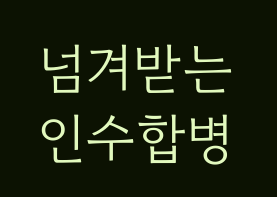넘겨받는 인수합병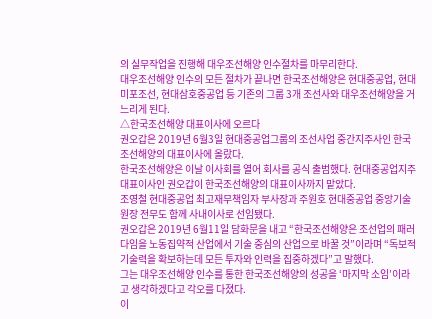의 실무작업을 진행해 대우조선해양 인수절차를 마무리한다.
대우조선해양 인수의 모든 절차가 끝나면 한국조선해양은 현대중공업, 현대미포조선, 현대삼호중공업 등 기존의 그룹 3개 조선사와 대우조선해양을 거느리게 된다.
△한국조선해양 대표이사에 오르다
권오갑은 2019년 6월3일 현대중공업그룹의 조선사업 중간지주사인 한국조선해양의 대표이사에 올랐다.
한국조선해양은 이날 이사회를 열어 회사를 공식 출범했다. 현대중공업지주 대표이사인 권오갑이 한국조선해양의 대표이사까지 맡았다.
조영철 현대중공업 최고재무책임자 부사장과 주원호 현대중공업 중앙기술원장 전무도 함께 사내이사로 선임됐다.
권오갑은 2019년 6월11일 담화문을 내고 “한국조선해양은 조선업의 패러다임을 노동집약적 산업에서 기술 중심의 산업으로 바꿀 것”이라며 “독보적 기술력을 확보하는데 모든 투자와 인력을 집중하겠다”고 말했다.
그는 대우조선해양 인수를 통한 한국조선해양의 성공을 ‘마지막 소임’이라고 생각하겠다고 각오를 다졌다.
이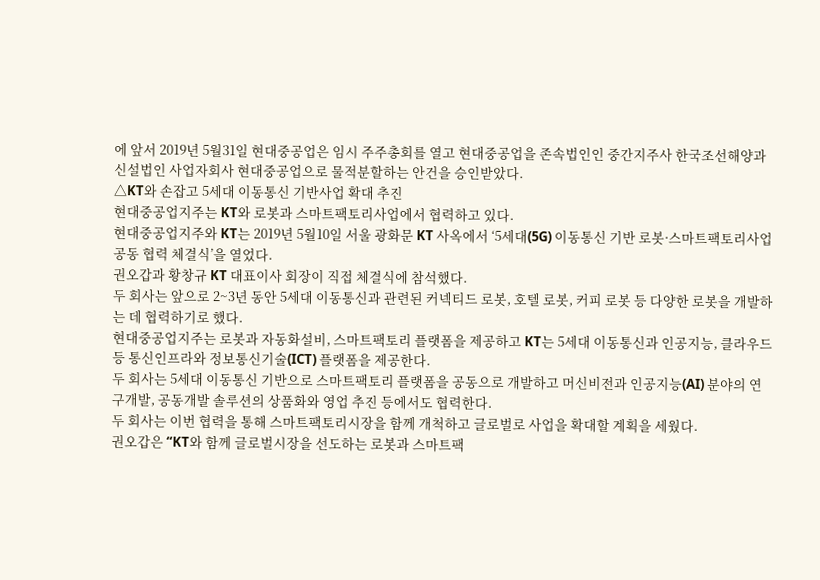에 앞서 2019년 5월31일 현대중공업은 임시 주주총회를 열고 현대중공업을 존속법인인 중간지주사 한국조선해양과 신설법인 사업자회사 현대중공업으로 물적분할하는 안건을 승인받았다.
△KT와 손잡고 5세대 이동통신 기반사업 확대 추진
현대중공업지주는 KT와 로봇과 스마트팩토리사업에서 협력하고 있다.
현대중공업지주와 KT는 2019년 5월10일 서울 광화문 KT 사옥에서 ‘5세대(5G) 이동통신 기반 로봇·스마트팩토리사업 공동 협력 체결식’을 열었다.
권오갑과 황창규 KT 대표이사 회장이 직접 체결식에 참석했다.
두 회사는 앞으로 2~3년 동안 5세대 이동통신과 관련된 커넥티드 로봇, 호텔 로봇, 커피 로봇 등 다양한 로봇을 개발하는 데 협력하기로 했다.
현대중공업지주는 로봇과 자동화설비, 스마트팩토리 플랫폼을 제공하고 KT는 5세대 이동통신과 인공지능, 클라우드 등 통신인프라와 정보통신기술(ICT) 플랫폼을 제공한다.
두 회사는 5세대 이동통신 기반으로 스마트팩토리 플랫폼을 공동으로 개발하고 머신비전과 인공지능(AI) 분야의 연구개발, 공동개발 솔루션의 상품화와 영업 추진 등에서도 협력한다.
두 회사는 이번 협력을 통해 스마트팩토리시장을 함께 개척하고 글로벌로 사업을 확대할 계획을 세웠다.
권오갑은 “KT와 함께 글로벌시장을 선도하는 로봇과 스마트팩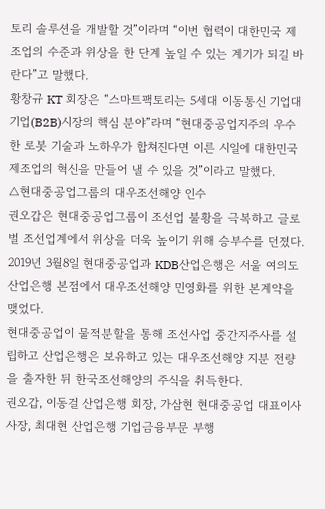토리 솔루션을 개발할 것”이라며 “이번 협력이 대한민국 제조업의 수준과 위상을 한 단계 높일 수 있는 계기가 되길 바란다”고 말했다.
황창규 KT 회장은 “스마트팩토리는 5세대 이동통신 기업대기업(B2B)시장의 핵심 분야”라며 “현대중공업지주의 우수한 로봇 기술과 노하우가 합쳐진다면 이른 시일에 대한민국 제조업의 혁신을 만들어 낼 수 있을 것”이라고 말했다.
△현대중공업그룹의 대우조선해양 인수
권오갑은 현대중공업그룹이 조선업 불황을 극복하고 글로벌 조선업계에서 위상을 더욱 높이기 위해 승부수를 던졌다.
2019년 3월8일 현대중공업과 KDB산업은행은 서울 여의도 산업은행 본점에서 대우조선해양 민영화를 위한 본계약을 맺었다.
현대중공업이 물적분할을 통해 조선사업 중간지주사를 설립하고 산업은행은 보유하고 있는 대우조선해양 지분 전량을 출자한 뒤 한국조선해양의 주식을 취득한다.
권오갑, 이동걸 산업은행 회장, 가삼현 현대중공업 대표이사 사장, 최대현 산업은행 기업금융부문 부행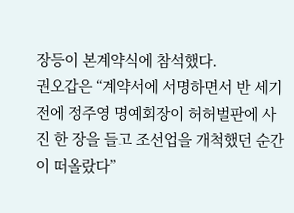장등이 본계약식에 참석했다.
권오갑은 “계약서에 서명하면서 반 세기 전에 정주영 명예회장이 허허벌판에 사진 한 장을 들고 조선업을 개척했던 순간이 떠올랐다”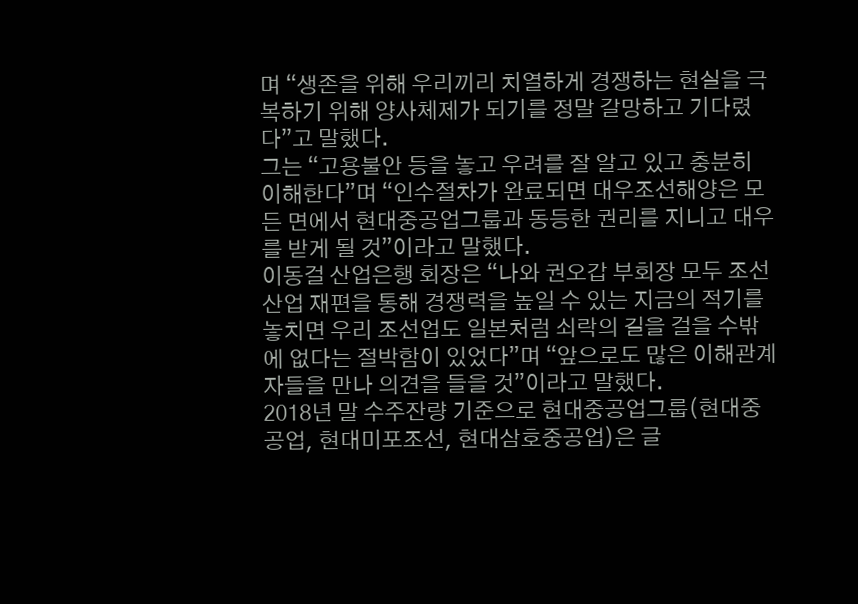며 “생존을 위해 우리끼리 치열하게 경쟁하는 현실을 극복하기 위해 양사체제가 되기를 정말 갈망하고 기다렸다”고 말했다.
그는 “고용불안 등을 놓고 우려를 잘 알고 있고 충분히 이해한다”며 “인수절차가 완료되면 대우조선해양은 모든 면에서 현대중공업그룹과 동등한 권리를 지니고 대우를 받게 될 것”이라고 말했다.
이동걸 산업은행 회장은 “나와 권오갑 부회장 모두 조선산업 재편을 통해 경쟁력을 높일 수 있는 지금의 적기를 놓치면 우리 조선업도 일본처럼 쇠락의 길을 걸을 수밖에 없다는 절박함이 있었다”며 “앞으로도 많은 이해관계자들을 만나 의견을 들을 것”이라고 말했다.
2018년 말 수주잔량 기준으로 현대중공업그룹(현대중공업, 현대미포조선, 현대삼호중공업)은 글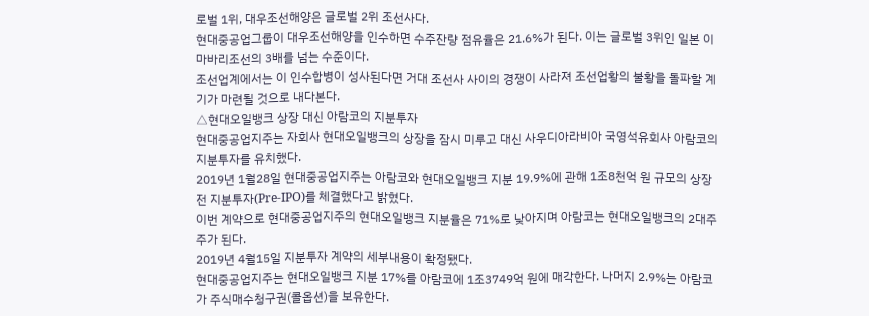로벌 1위, 대우조선해양은 글로벌 2위 조선사다.
현대중공업그룹이 대우조선해양을 인수하면 수주잔량 점유율은 21.6%가 된다. 이는 글로벌 3위인 일본 이마바리조선의 3배를 넘는 수준이다.
조선업계에서는 이 인수합병이 성사된다면 거대 조선사 사이의 경쟁이 사라져 조선업황의 불황을 돌파할 계기가 마련될 것으로 내다본다.
△현대오일뱅크 상장 대신 아람코의 지분투자
현대중공업지주는 자회사 현대오일뱅크의 상장을 잠시 미루고 대신 사우디아라비아 국영석유회사 아람코의 지분투자를 유치했다.
2019년 1월28일 현대중공업지주는 아람코와 현대오일뱅크 지분 19.9%에 관해 1조8천억 원 규모의 상장 전 지분투자(Pre-IPO)를 체결했다고 밝혔다.
이번 계약으로 현대중공업지주의 현대오일뱅크 지분율은 71%로 낮아지며 아람코는 현대오일뱅크의 2대주주가 된다.
2019년 4월15일 지분투자 계약의 세부내용이 확정됐다.
현대중공업지주는 현대오일뱅크 지분 17%를 아람코에 1조3749억 원에 매각한다. 나머지 2.9%는 아람코가 주식매수청구권(콜옵션)을 보유한다.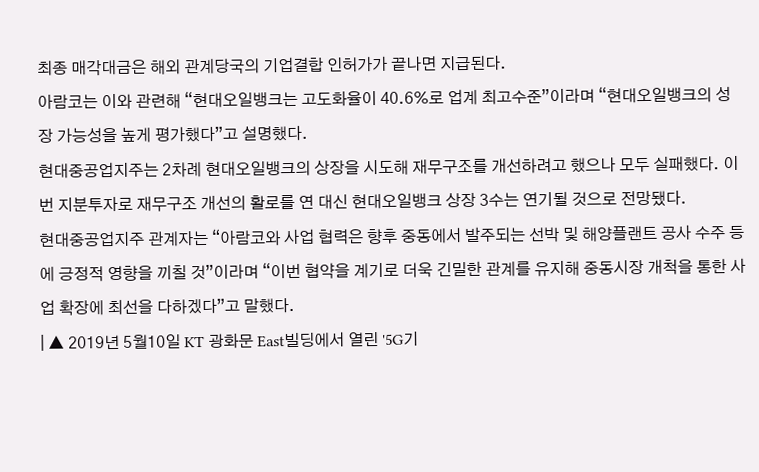최종 매각대금은 해외 관계당국의 기업결합 인허가가 끝나면 지급된다.
아람코는 이와 관련해 “현대오일뱅크는 고도화율이 40.6%로 업계 최고수준”이라며 “현대오일뱅크의 성장 가능성을 높게 평가했다”고 설명했다.
현대중공업지주는 2차례 현대오일뱅크의 상장을 시도해 재무구조를 개선하려고 했으나 모두 실패했다. 이번 지분투자로 재무구조 개선의 활로를 연 대신 현대오일뱅크 상장 3수는 연기될 것으로 전망됐다.
현대중공업지주 관계자는 “아람코와 사업 협력은 향후 중동에서 발주되는 선박 및 해양플랜트 공사 수주 등에 긍정적 영향을 끼칠 것”이라며 “이번 협약을 계기로 더욱 긴밀한 관계를 유지해 중동시장 개척을 통한 사업 확장에 최선을 다하겠다”고 말했다.
| ▲ 2019년 5월10일 KT 광화문 East빌딩에서 열린 '5G기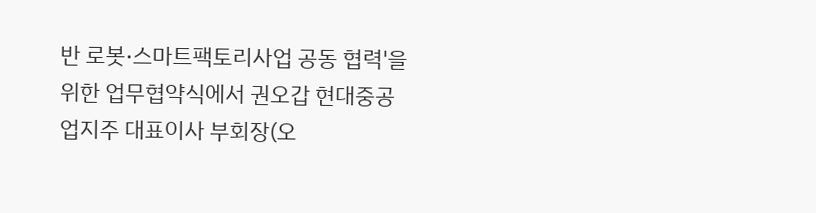반 로봇·스마트팩토리사업 공동 협력'을 위한 업무협약식에서 권오갑 현대중공업지주 대표이사 부회장(오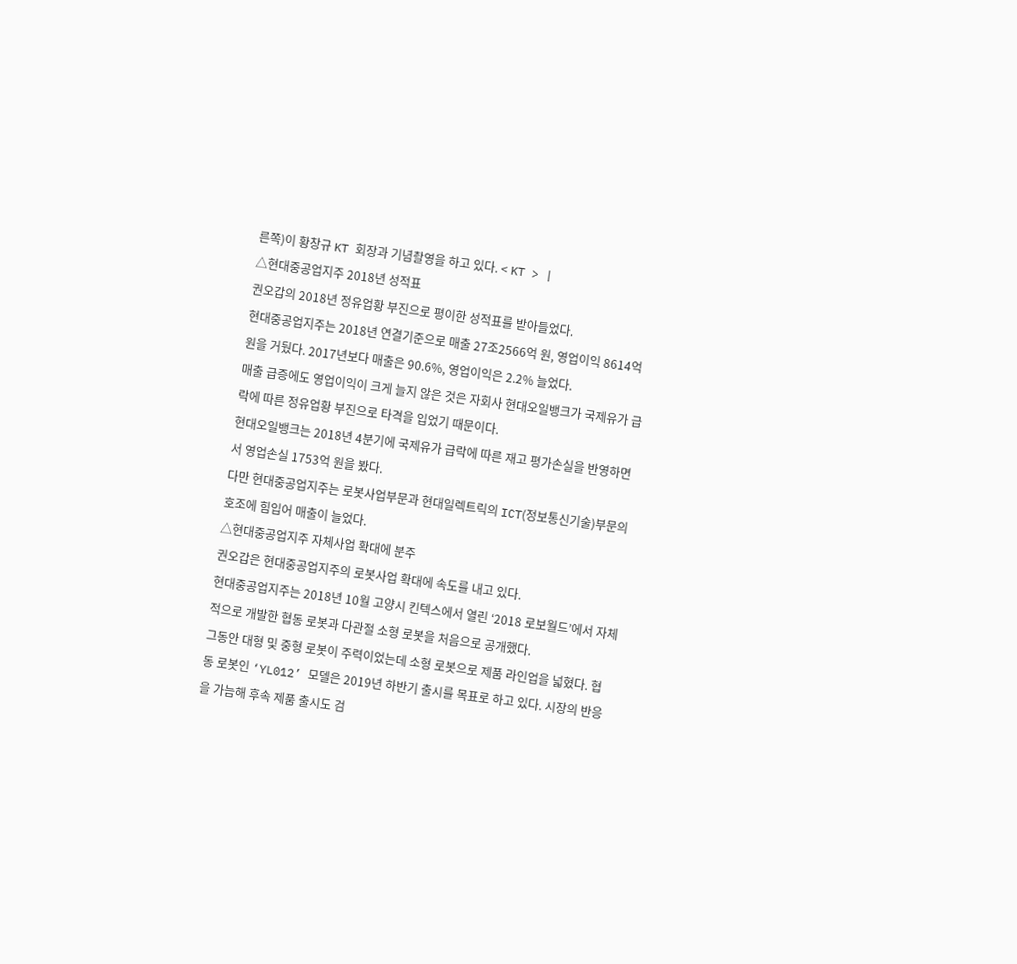른쪽)이 황창규 KT 회장과 기념촬영을 하고 있다. < KT > |
△현대중공업지주 2018년 성적표
권오갑의 2018년 정유업황 부진으로 평이한 성적표를 받아들었다.
현대중공업지주는 2018년 연결기준으로 매출 27조2566억 원, 영업이익 8614억 원을 거뒀다. 2017년보다 매출은 90.6%, 영업이익은 2.2% 늘었다.
매출 급증에도 영업이익이 크게 늘지 않은 것은 자회사 현대오일뱅크가 국제유가 급락에 따른 정유업황 부진으로 타격을 입었기 때문이다.
현대오일뱅크는 2018년 4분기에 국제유가 급락에 따른 재고 평가손실을 반영하면서 영업손실 1753억 원을 봤다.
다만 현대중공업지주는 로봇사업부문과 현대일렉트릭의 ICT(정보통신기술)부문의 호조에 힘입어 매출이 늘었다.
△현대중공업지주 자체사업 확대에 분주
권오갑은 현대중공업지주의 로봇사업 확대에 속도를 내고 있다.
현대중공업지주는 2018년 10월 고양시 킨텍스에서 열린 ‘2018 로보월드’에서 자체적으로 개발한 협동 로봇과 다관절 소형 로봇을 처음으로 공개했다.
그동안 대형 및 중형 로봇이 주력이었는데 소형 로봇으로 제품 라인업을 넓혔다. 협동 로봇인 ‘YL012’ 모델은 2019년 하반기 출시를 목표로 하고 있다. 시장의 반응을 가늠해 후속 제품 출시도 검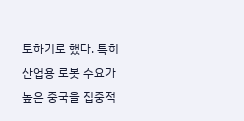토하기로 했다. 특히 산업용 로봇 수요가 높은 중국을 집중적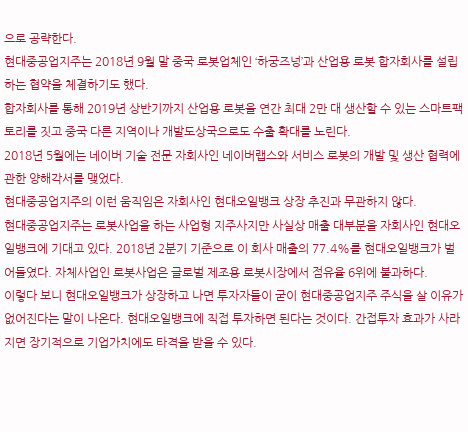으로 공략한다.
현대중공업지주는 2018년 9월 말 중국 로봇업체인 ‘하궁즈넝’과 산업용 로봇 합자회사를 설립하는 협약을 체결하기도 했다.
합자회사를 통해 2019년 상반기까지 산업용 로봇을 연간 최대 2만 대 생산할 수 있는 스마트팩토리를 짓고 중국 다른 지역이나 개발도상국으로도 수출 확대를 노린다.
2018년 5월에는 네이버 기술 전문 자회사인 네이버랩스와 서비스 로봇의 개발 및 생산 협력에 관한 양해각서를 맺었다.
현대중공업지주의 이런 움직임은 자회사인 현대오일뱅크 상장 추진과 무관하지 않다.
현대중공업지주는 로봇사업을 하는 사업형 지주사지만 사실상 매출 대부분을 자회사인 현대오일뱅크에 기대고 있다. 2018년 2분기 기준으로 이 회사 매출의 77.4%를 현대오일뱅크가 벌어들였다. 자체사업인 로봇사업은 글로벌 제조용 로봇시장에서 점유율 6위에 불과하다.
이렇다 보니 현대오일뱅크가 상장하고 나면 투자자들이 굳이 현대중공업지주 주식을 살 이유가 없어진다는 말이 나온다. 현대오일뱅크에 직접 투자하면 된다는 것이다. 간접투자 효과가 사라지면 장기적으로 기업가치에도 타격을 받을 수 있다.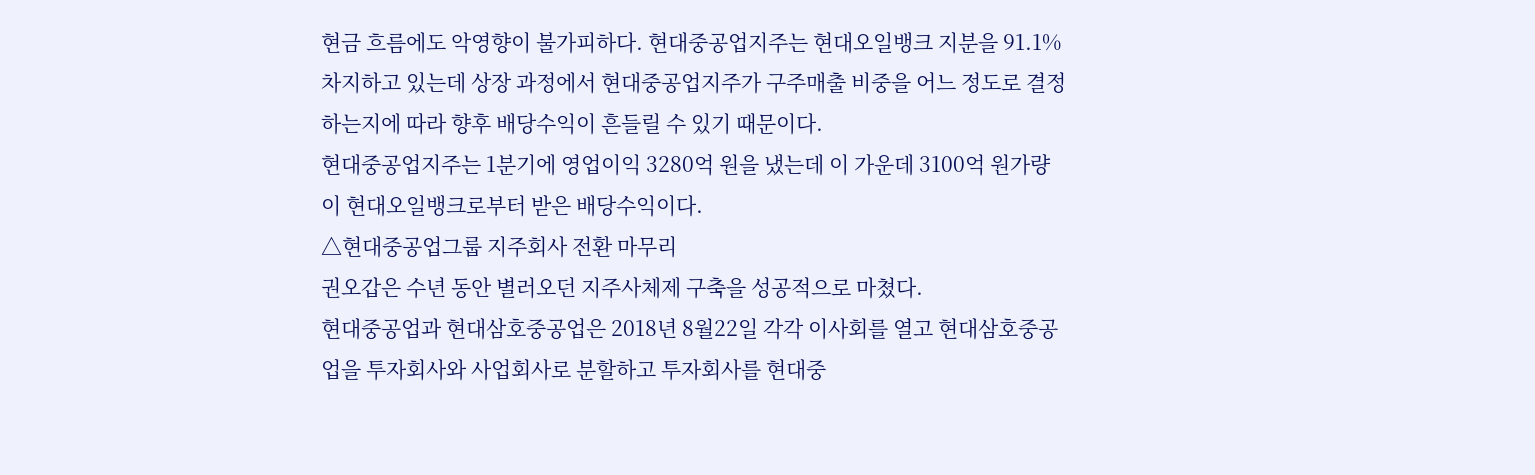현금 흐름에도 악영향이 불가피하다. 현대중공업지주는 현대오일뱅크 지분을 91.1% 차지하고 있는데 상장 과정에서 현대중공업지주가 구주매출 비중을 어느 정도로 결정하는지에 따라 향후 배당수익이 흔들릴 수 있기 때문이다.
현대중공업지주는 1분기에 영업이익 3280억 원을 냈는데 이 가운데 3100억 원가량이 현대오일뱅크로부터 받은 배당수익이다.
△현대중공업그룹 지주회사 전환 마무리
권오갑은 수년 동안 별러오던 지주사체제 구축을 성공적으로 마쳤다.
현대중공업과 현대삼호중공업은 2018년 8월22일 각각 이사회를 열고 현대삼호중공업을 투자회사와 사업회사로 분할하고 투자회사를 현대중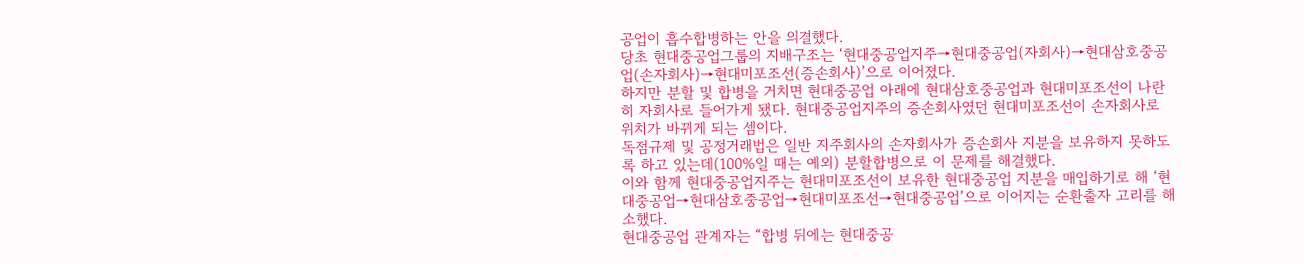공업이 흡수합병하는 안을 의결했다.
당초 현대중공업그룹의 지배구조는 ‘현대중공업지주→현대중공업(자회사)→현대삼호중공업(손자회사)→현대미포조선(증손회사)’으로 이어졌다.
하지만 분할 및 합병을 거치면 현대중공업 아래에 현대삼호중공업과 현대미포조선이 나란히 자회사로 들어가게 됐다. 현대중공업지주의 증손회사였던 현대미포조선이 손자회사로 위치가 바뀌게 되는 셈이다.
독점규제 및 공정거래법은 일반 지주회사의 손자회사가 증손회사 지분을 보유하지 못하도록 하고 있는데(100%일 때는 예외) 분할합병으로 이 문제를 해결했다.
이와 함께 현대중공업지주는 현대미포조선이 보유한 현대중공업 지분을 매입하기로 해 ‘현대중공업→현대삼호중공업→현대미포조선→현대중공업’으로 이어지는 순환출자 고리를 해소했다.
현대중공업 관계자는 “합병 뒤에는 현대중공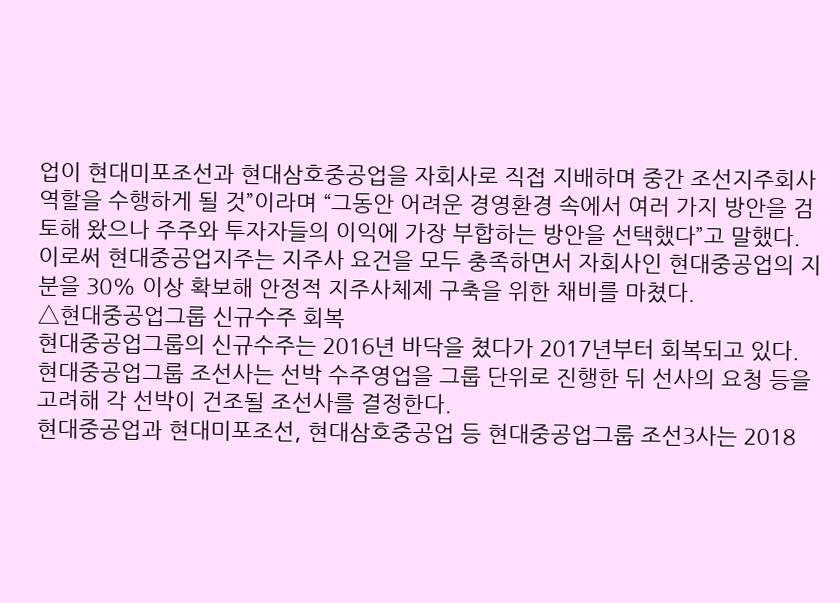업이 현대미포조선과 현대삼호중공업을 자회사로 직접 지배하며 중간 조선지주회사 역할을 수행하게 될 것”이라며 “그동안 어려운 경영환경 속에서 여러 가지 방안을 검토해 왔으나 주주와 투자자들의 이익에 가장 부합하는 방안을 선택했다”고 말했다.
이로써 현대중공업지주는 지주사 요건을 모두 충족하면서 자회사인 현대중공업의 지분을 30% 이상 확보해 안정적 지주사체제 구축을 위한 채비를 마쳤다.
△현대중공업그룹 신규수주 회복
현대중공업그룹의 신규수주는 2016년 바닥을 쳤다가 2017년부터 회복되고 있다.
현대중공업그룹 조선사는 선박 수주영업을 그룹 단위로 진행한 뒤 선사의 요청 등을 고려해 각 선박이 건조될 조선사를 결정한다.
현대중공업과 현대미포조선, 현대삼호중공업 등 현대중공업그룹 조선3사는 2018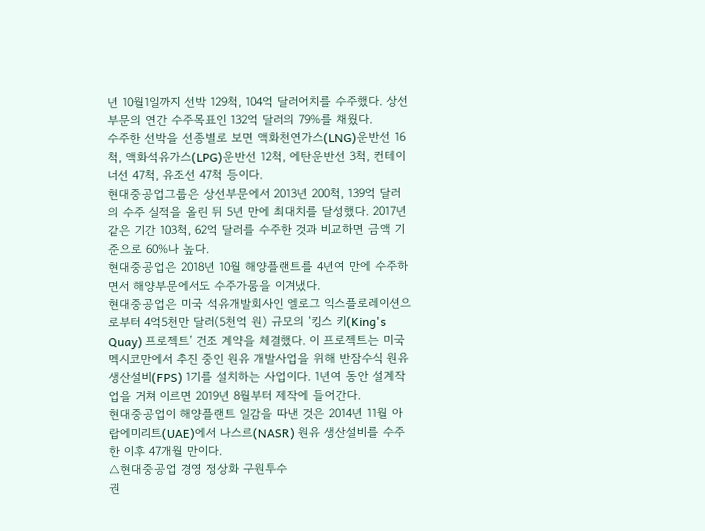년 10월1일까지 선박 129척, 104억 달러어치를 수주했다. 상선부문의 연간 수주목표인 132억 달러의 79%를 채웠다.
수주한 선박을 선종별로 보면 액화천연가스(LNG)운반선 16척, 액화석유가스(LPG)운반선 12척, 에탄운반선 3척, 컨테이너선 47척, 유조선 47척 등이다.
현대중공업그룹은 상선부문에서 2013년 200척, 139억 달러의 수주 실적을 올린 뒤 5년 만에 최대치를 달성했다. 2017년 같은 기간 103척, 62억 달러를 수주한 것과 비교하면 금액 기준으로 60%나 높다.
현대중공업은 2018년 10월 해양플랜트를 4년여 만에 수주하면서 해양부문에서도 수주가뭄을 이겨냈다.
현대중공업은 미국 석유개발회사인 엘로그 익스플로레이션으로부터 4억5천만 달러(5천억 원) 규모의 ‘킹스 키(King's Quay) 프로젝트’ 건조 계약을 체결했다. 이 프로젝트는 미국 멕시코만에서 추진 중인 원유 개발사업을 위해 반잠수식 원유생산설비(FPS) 1기를 설치하는 사업이다. 1년여 동안 설계작업을 거쳐 이르면 2019년 8월부터 제작에 들어간다.
현대중공업이 해양플랜트 일감을 따낸 것은 2014년 11월 아랍에미리트(UAE)에서 나스르(NASR) 원유 생산설비를 수주한 이후 47개월 만이다.
△현대중공업 경영 정상화 구원투수
권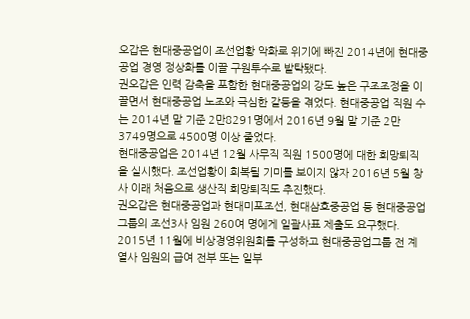오갑은 현대중공업이 조선업황 악화로 위기에 빠진 2014년에 현대중공업 경영 정상화를 이끌 구원투수로 발탁됐다.
권오갑은 인력 감축을 포함한 현대중공업의 강도 높은 구조조정을 이끌면서 현대중공업 노조와 극심한 갈등을 겪었다. 현대중공업 직원 수는 2014년 말 기준 2만8291명에서 2016년 9월 말 기준 2만3749명으로 4500명 이상 줄었다.
현대중공업은 2014년 12월 사무직 직원 1500명에 대한 희망퇴직을 실시했다. 조선업황이 회복될 기미를 보이지 않자 2016년 5월 창사 이래 처음으로 생산직 희망퇴직도 추진했다.
권오갑은 현대중공업과 현대미포조선, 현대삼호중공업 등 현대중공업그룹의 조선3사 임원 260여 명에게 일괄사표 제출도 요구했다.
2015년 11월에 비상경영위원회를 구성하고 현대중공업그룹 전 계열사 임원의 급여 전부 또는 일부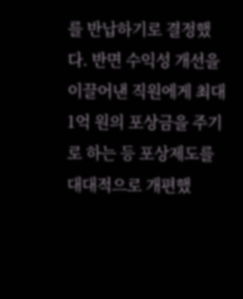를 반납하기로 결정했다. 반면 수익성 개선을 이끌어낸 직원에게 최대 1억 원의 포상금을 주기로 하는 등 포상제도를 대대적으로 개편했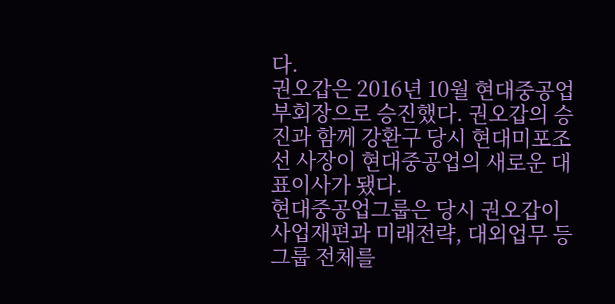다.
권오갑은 2016년 10월 현대중공업 부회장으로 승진했다. 권오갑의 승진과 함께 강환구 당시 현대미포조선 사장이 현대중공업의 새로운 대표이사가 됐다.
현대중공업그룹은 당시 권오갑이 사업재편과 미래전략, 대외업무 등 그룹 전체를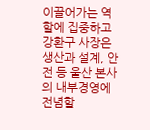이끌어가는 역할에 집중하고 강환구 사장은 생산과 설계, 안전 등 울산 본사의 내부경영에 전념할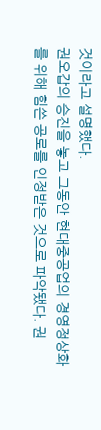것이라고 설명했다.
권오갑의 승진을 놓고 그동안 현대중공업의 경영정상화를 위해 힘쓴 공로를 인정받은 것으로 파악됐다. 권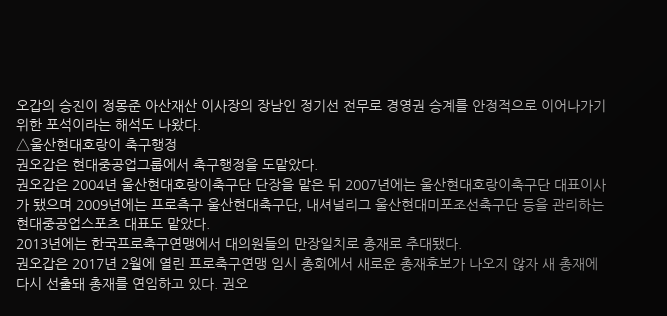오갑의 승진이 정몽준 아산재산 이사장의 장남인 정기선 전무로 경영권 승계를 안정적으로 이어나가기 위한 포석이라는 해석도 나왔다.
△울산현대호랑이 축구행정
권오갑은 현대중공업그룹에서 축구행정을 도맡았다.
권오갑은 2004년 울산현대호랑이축구단 단장을 맡은 뒤 2007년에는 울산현대호랑이축구단 대표이사가 됐으며 2009년에는 프로측구 울산현대축구단, 내셔널리그 울산현대미포조선축구단 등을 관리하는 현대중공업스포츠 대표도 맡았다.
2013년에는 한국프로축구연맹에서 대의원들의 만장일치로 총재로 추대됐다.
권오갑은 2017년 2월에 열린 프로축구연맹 임시 총회에서 새로운 총재후보가 나오지 않자 새 총재에 다시 선출돼 총재를 연임하고 있다. 권오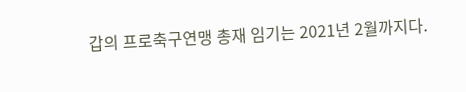갑의 프로축구연맹 총재 임기는 2021년 2월까지다.